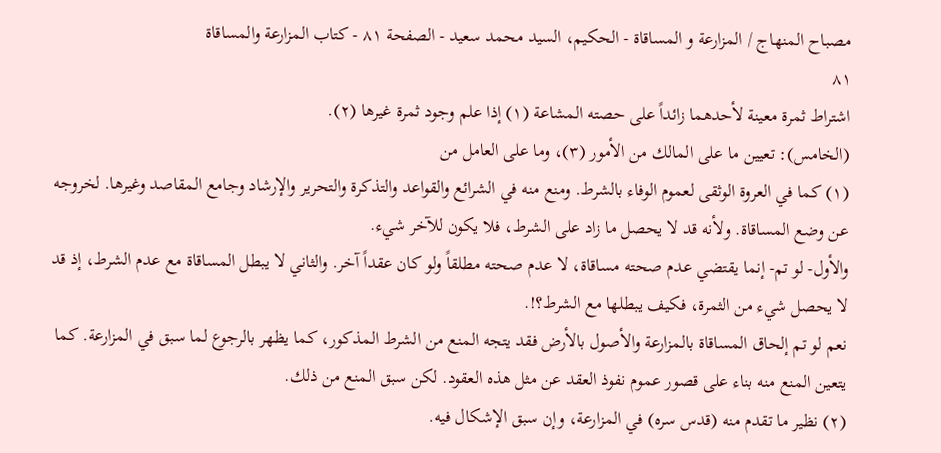مصباح المنهاج / المزارعة و المساقاة - الحكيم، السيد محمد سعيد - الصفحة ٨١ - كتاب المزارعة والمساقاة
٨١
اشتراط ثمرة معينة لأحدهما زائداً على حصته المشاعة (١) إذا علم وجود ثمرة غيرها (٢).
(الخامس): تعيين ما على المالك من الأمور (٣)، وما على العامل من
(١) كما في العروة الوثقى لعموم الوفاء بالشرط. ومنع منه في الشرائع والقواعد والتذكرة والتحرير والإرشاد وجامع المقاصد وغيرها. لخروجه عن وضع المساقاة. ولأنه قد لا يحصل ما زاد على الشرط، فلا يكون للآخر شيء.
والأول- لو تم- إنما يقتضي عدم صحته مساقاة، لا عدم صحته مطلقاً ولو كان عقداً آخر. والثاني لا يبطل المساقاة مع عدم الشرط، إذ قد لا يحصل شيء من الثمرة، فكيف يبطلها مع الشرط؟!.
نعم لو تم إلحاق المساقاة بالمزارعة والأصول بالأرض فقد يتجه المنع من الشرط المذكور، كما يظهر بالرجوع لما سبق في المزارعة. كما يتعين المنع منه بناء على قصور عموم نفوذ العقد عن مثل هذه العقود. لكن سبق المنع من ذلك.
(٢) نظير ما تقدم منه (قدس سره) في المزارعة، وإن سبق الإشكال فيه.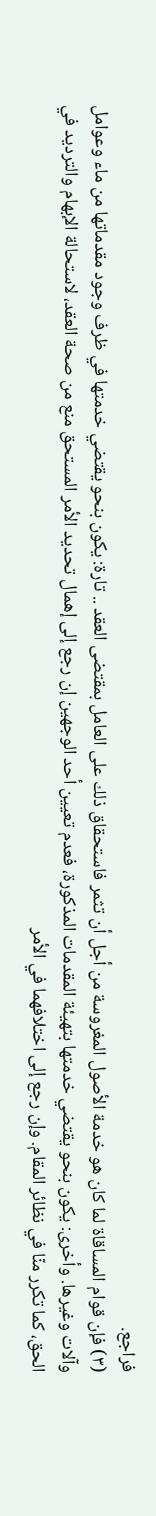فراجع.
(٣) فإن قوام المساقاة لما كان هو خدمة الأصول المغروسة من أجل أن تثمر فاستحقاق ذلك على العامل بمقتضى العقد .. تارة: يكون بنحو يقتضي خدمتها في ظرف وجود مقدماتها من ماء وعوامل وآلات وغيرها. وأخرى: يكون بنحو يقتضي خدمتها بتهيئة المقدمات المذكورة، فعدم تعيين أحد الوجهين إن رجع إلى إهمال تحديد الأمر المستحق منع من صحة العقد، لاستحالة الإبهام والترديد في الحق، كما تكرر منّا في نظائر المقام. وإن رجع إلى اختلافهما في الأمر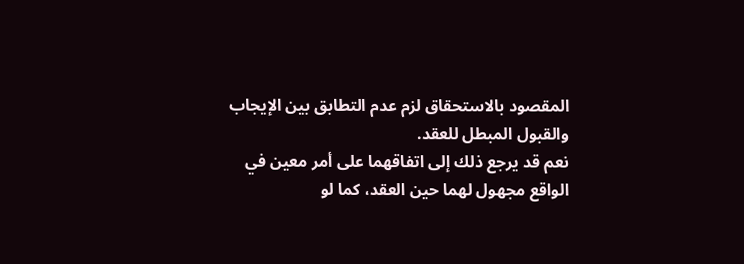المقصود بالاستحقاق لزم عدم التطابق بين الإيجاب والقبول المبطل للعقد.
نعم قد يرجع ذلك إلى اتفاقهما على أمر معين في الواقع مجهول لهما حين العقد، كما لو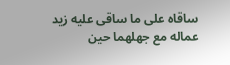ساقاه على ما ساقى عليه زيد عماله مع جهلهما حين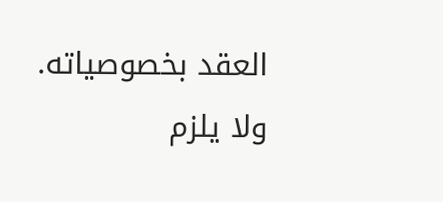العقد بخصوصياته. ولا يلزم